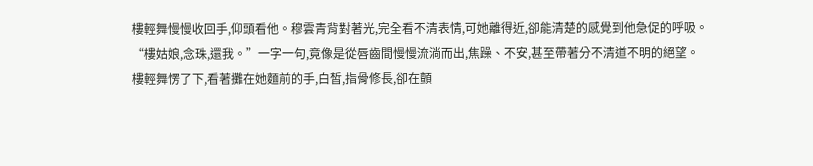樓輕舞慢慢收回手,仰頭看他。穆雲青背對著光,完全看不清表情,可她離得近,卻能清楚的感覺到他急促的呼吸。
“樓姑娘,念珠,還我。”一字一句,竟像是從唇齒間慢慢流淌而出,焦躁、不安,甚至帶著分不清道不明的絕望。
樓輕舞愣了下,看著攤在她麵前的手,白皙,指骨修長,卻在顫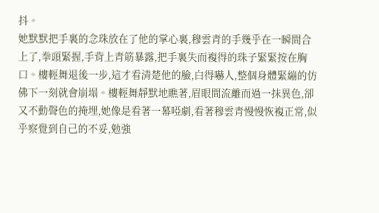抖。
她默默把手裏的念珠放在了他的掌心裏,穆雲青的手幾乎在一瞬間合上了,拳頭緊握,手背上青筋暴露,把手裏失而複得的珠子緊緊按在胸口。樓輕舞退後一步,這才看清楚他的臉,白得嚇人,整個身體緊繃的仿佛下一刻就會崩塌。樓輕舞靜默地瞧著,眉眼間流離而過一抹異色,卻又不動聲色的掩埋,她像是看著一幕啞劇,看著穆雲青慢慢恢複正常,似乎察覺到自己的不妥,勉強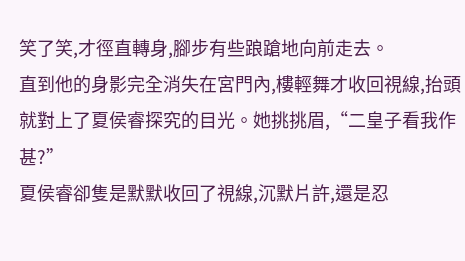笑了笑,才徑直轉身,腳步有些踉蹌地向前走去。
直到他的身影完全消失在宮門內,樓輕舞才收回視線,抬頭就對上了夏侯睿探究的目光。她挑挑眉,“二皇子看我作甚?”
夏侯睿卻隻是默默收回了視線,沉默片許,還是忍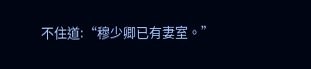不住道:“穆少卿已有妻室。”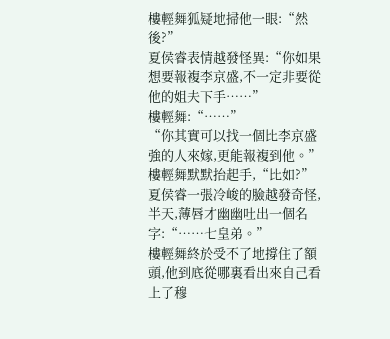樓輕舞狐疑地掃他一眼:“然後?”
夏侯睿表情越發怪異:“你如果想要報複李京盛,不一定非要從他的姐夫下手……”
樓輕舞:“……”
“你其實可以找一個比李京盛強的人來嫁,更能報複到他。”
樓輕舞默默抬起手,“比如?”
夏侯睿一張冷峻的臉越發奇怪,半天,薄唇才幽幽吐出一個名字:“……七皇弟。”
樓輕舞終於受不了地撐住了額頭,他到底從哪裏看出來自己看上了穆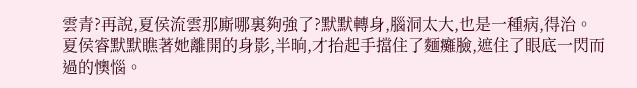雲青?再說,夏侯流雲那廝哪裏夠強了?默默轉身,腦洞太大,也是一種病,得治。
夏侯睿默默瞧著她離開的身影,半晌,才抬起手擋住了麵癱臉,遮住了眼底一閃而過的懊惱。